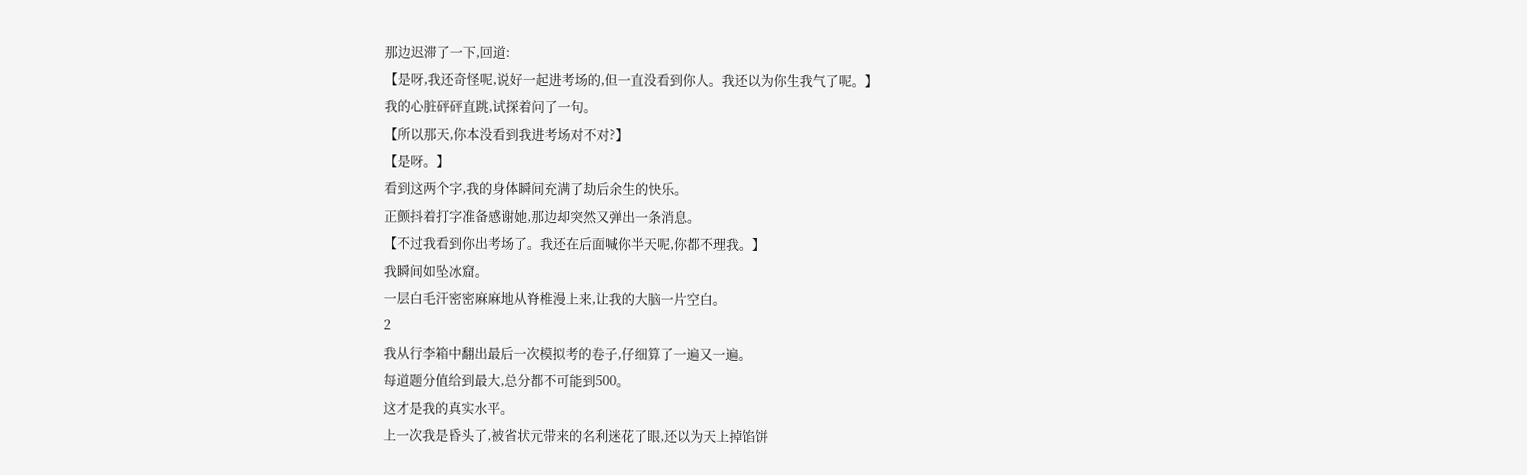那边迟滞了一下,回道:
【是呀,我还奇怪呢,说好一起进考场的,但一直没看到你人。我还以为你生我气了呢。】
我的心脏砰砰直跳,试探着问了一句。
【所以那天,你本没看到我进考场对不对?】
【是呀。】
看到这两个字,我的身体瞬间充满了劫后余生的快乐。
正颤抖着打字准备感谢她,那边却突然又弹出一条消息。
【不过我看到你出考场了。我还在后面喊你半天呢,你都不理我。】
我瞬间如坠冰窟。
一层白毛汗密密麻麻地从脊椎漫上来,让我的大脑一片空白。
2
我从行李箱中翻出最后一次模拟考的卷子,仔细算了一遍又一遍。
每道题分值给到最大,总分都不可能到500。
这才是我的真实水平。
上一次我是昏头了,被省状元带来的名利迷花了眼,还以为天上掉馅饼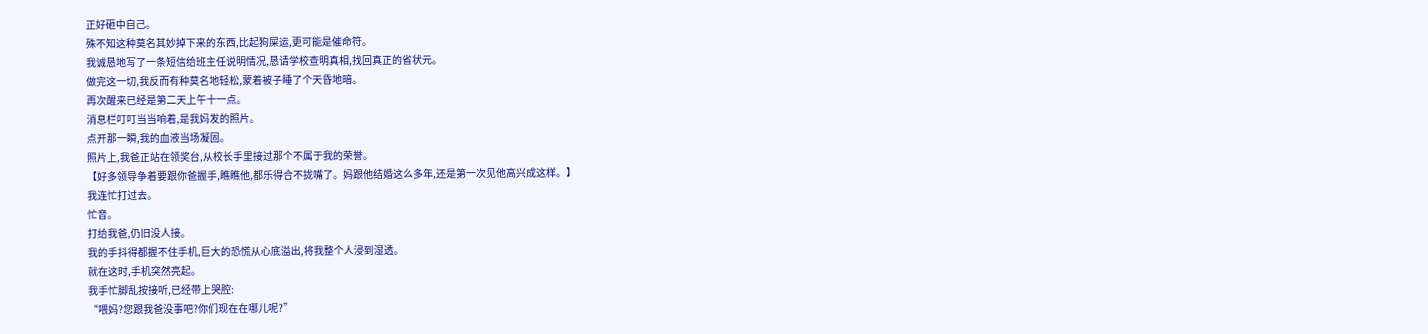正好砸中自己。
殊不知这种莫名其妙掉下来的东西,比起狗屎运,更可能是催命符。
我诚恳地写了一条短信给班主任说明情况,恳请学校查明真相,找回真正的省状元。
做完这一切,我反而有种莫名地轻松,蒙着被子睡了个天昏地暗。
再次醒来已经是第二天上午十一点。
消息栏叮叮当当响着,是我妈发的照片。
点开那一瞬,我的血液当场凝固。
照片上,我爸正站在领奖台,从校长手里接过那个不属于我的荣誉。
【好多领导争着要跟你爸握手,瞧瞧他,都乐得合不拢嘴了。妈跟他结婚这么多年,还是第一次见他高兴成这样。】
我连忙打过去。
忙音。
打给我爸,仍旧没人接。
我的手抖得都握不住手机,巨大的恐慌从心底溢出,将我整个人浸到湿透。
就在这时,手机突然亮起。
我手忙脚乱按接听,已经带上哭腔:
“喂妈?您跟我爸没事吧?你们现在在哪儿呢?”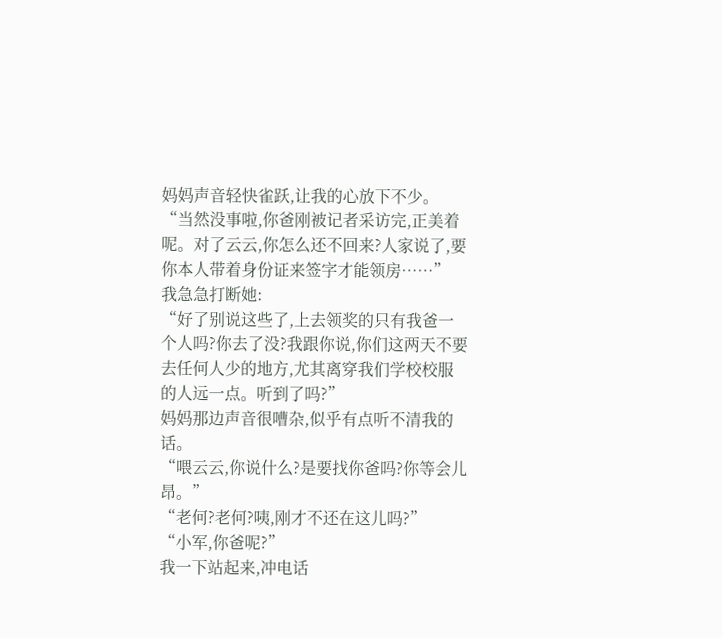妈妈声音轻快雀跃,让我的心放下不少。
“当然没事啦,你爸刚被记者采访完,正美着呢。对了云云,你怎么还不回来?人家说了,要你本人带着身份证来签字才能领房……”
我急急打断她:
“好了别说这些了,上去领奖的只有我爸一个人吗?你去了没?我跟你说,你们这两天不要去任何人少的地方,尤其离穿我们学校校服的人远一点。听到了吗?”
妈妈那边声音很嘈杂,似乎有点听不清我的话。
“喂云云,你说什么?是要找你爸吗?你等会儿昂。”
“老何?老何?咦,刚才不还在这儿吗?”
“小军,你爸呢?”
我一下站起来,冲电话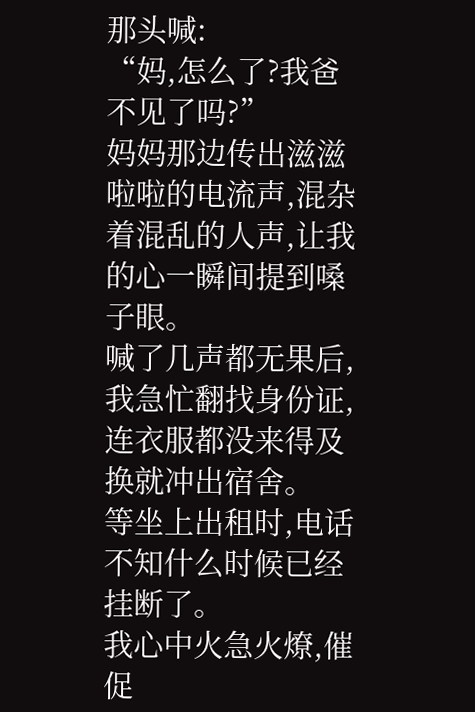那头喊:
“妈,怎么了?我爸不见了吗?”
妈妈那边传出滋滋啦啦的电流声,混杂着混乱的人声,让我的心一瞬间提到嗓子眼。
喊了几声都无果后,我急忙翻找身份证,连衣服都没来得及换就冲出宿舍。
等坐上出租时,电话不知什么时候已经挂断了。
我心中火急火燎,催促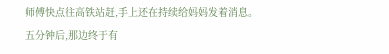师傅快点往高铁站赶,手上还在持续给妈妈发着消息。
五分钟后,那边终于有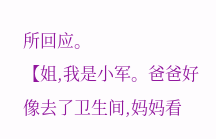所回应。
【姐,我是小军。爸爸好像去了卫生间,妈妈看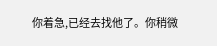你着急,已经去找他了。你稍微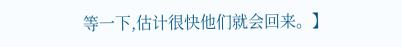等一下,估计很快他们就会回来。】